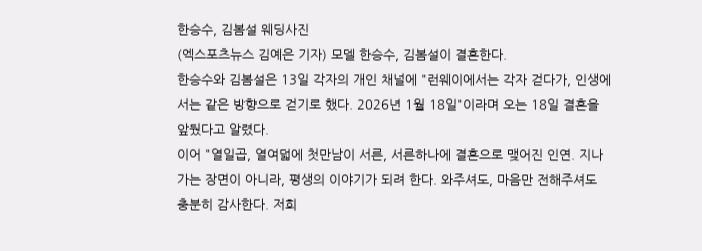한승수, 김봄설 웨딩사진
(엑스포츠뉴스 김예은 기자) 모델 한승수, 김봄설이 결혼한다.
한승수와 김봄설은 13일 각자의 개인 채널에 "런웨이에서는 각자 걷다가, 인생에서는 같은 방향으로 걷기로 했다. 2026년 1월 18일"이라며 오는 18일 결혼을 앞뒀다고 알렸다.
이어 "열일곱, 열여덟에 첫만남이 서른, 서른하나에 결혼으로 맺어진 인연. 지나가는 장면이 아니라, 평생의 이야기가 되려 한다. 와주셔도, 마음만 전해주셔도 충분히 감사한다. 저희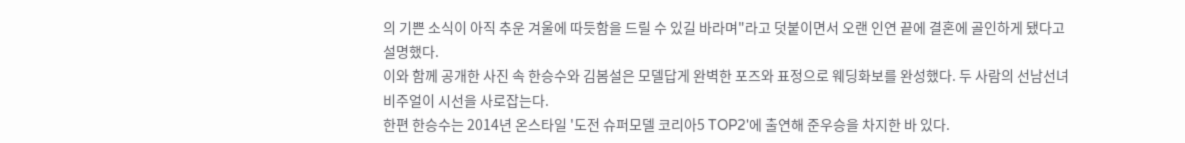의 기쁜 소식이 아직 추운 겨울에 따듯함을 드릴 수 있길 바라며"라고 덧붙이면서 오랜 인연 끝에 결혼에 골인하게 됐다고 설명했다.
이와 함께 공개한 사진 속 한승수와 김봄설은 모델답게 완벽한 포즈와 표정으로 웨딩화보를 완성했다. 두 사람의 선남선녀 비주얼이 시선을 사로잡는다.
한편 한승수는 2014년 온스타일 '도전 슈퍼모델 코리아5 TOP2'에 출연해 준우승을 차지한 바 있다.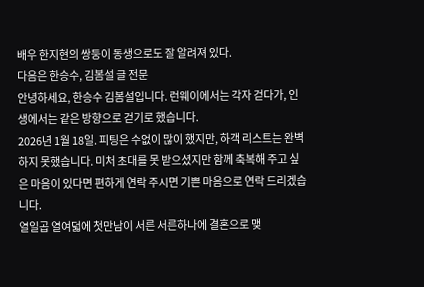배우 한지현의 쌍둥이 동생으로도 잘 알려져 있다.
다음은 한승수, 김봄설 글 전문
안녕하세요, 한승수 김봄설입니다. 런웨이에서는 각자 걷다가, 인생에서는 같은 방향으로 걷기로 했습니다.
2026년 1월 18일. 피팅은 수없이 많이 했지만, 하객 리스트는 완벽하지 못했습니다. 미처 초대를 못 받으셨지만 함께 축복해 주고 싶은 마음이 있다면 편하게 연락 주시면 기쁜 마음으로 연락 드리겠습니다.
열일곱 열여덟에 첫만남이 서른 서른하나에 결혼으로 맺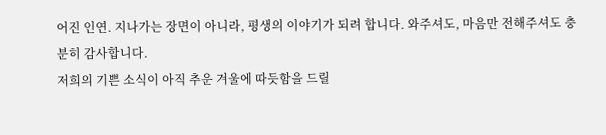어진 인연. 지나가는 장면이 아니라, 평생의 이야기가 되려 합니다. 와주셔도, 마음만 전해주셔도 충분히 감사합니다.
저희의 기쁜 소식이 아직 추운 겨울에 따듯함을 드릴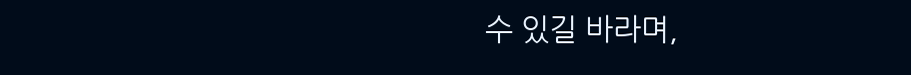수 있길 바라며,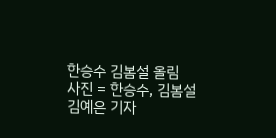한승수 김봄설 올림
사진 = 한승수, 김봄설
김예은 기자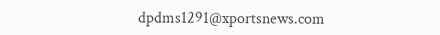dpdms1291@xportsnews.com